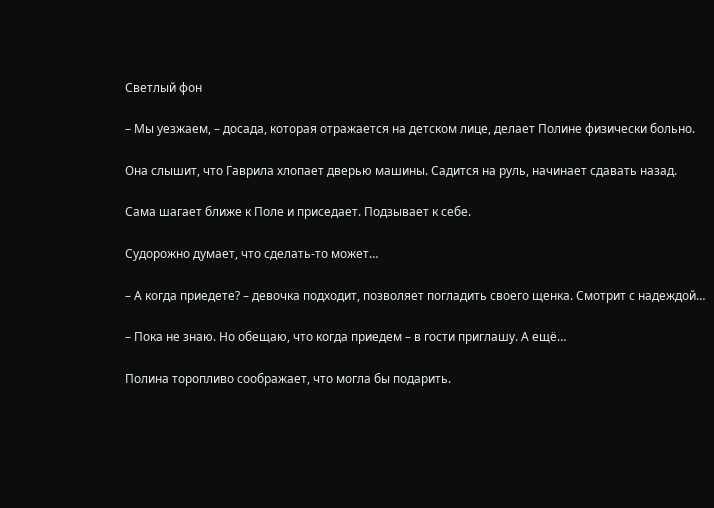Светлый фон

– Мы уезжаем, – досада, которая отражается на детском лице, делает Полине физически больно.

Она слышит, что Гаврила хлопает дверью машины. Садится на руль, начинает сдавать назад.

Сама шагает ближе к Поле и приседает. Подзывает к себе.

Судорожно думает, что сделать-то может…

– А когда приедете? – девочка подходит, позволяет погладить своего щенка. Смотрит с надеждой…

– Пока не знаю. Но обещаю, что когда приедем – в гости приглашу. А ещё…

Полина торопливо соображает, что могла бы подарить.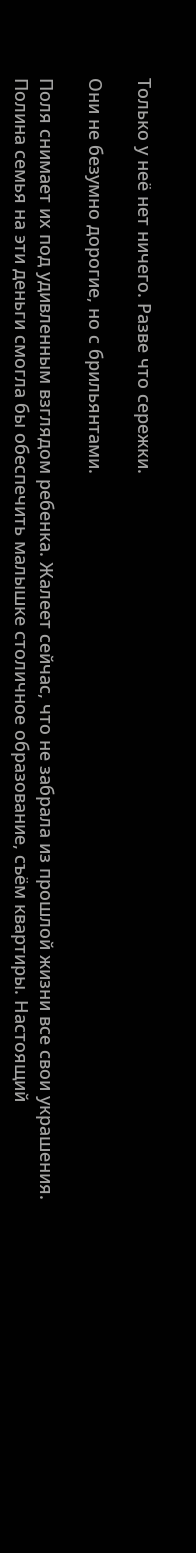Только у неё нет ничего. Разве что сережки.

Они не безумно дорогие, но с брильянтами.

Поля снимает их под удивленным взглядом ребенка. Жалеет сейчас, что не забрала из прошлой жизни все свои украшения. Полина семья на эти деньги смогла бы обеспечить малышке столичное образование, съём квартиры. Настоящий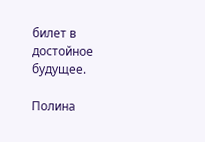билет в достойное будущее.

Полина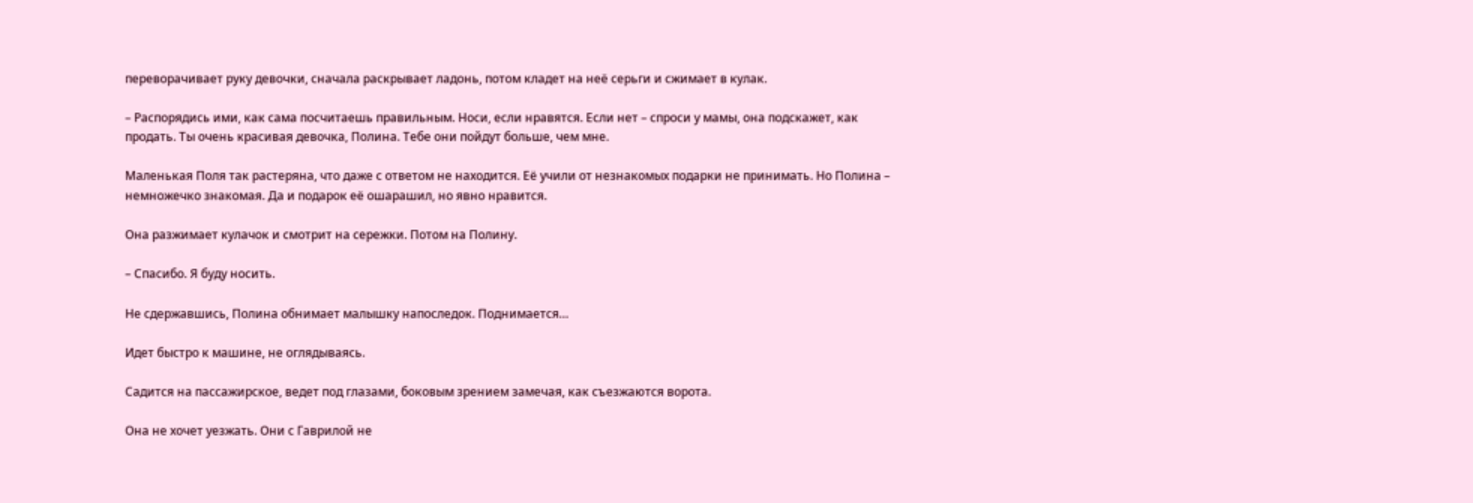переворачивает руку девочки, сначала раскрывает ладонь, потом кладет на неё серьги и сжимает в кулак.

– Распорядись ими, как сама посчитаешь правильным. Носи, если нравятся. Если нет – спроси у мамы, она подскажет, как продать. Ты очень красивая девочка, Полина. Тебе они пойдут больше, чем мне.

Маленькая Поля так растеряна, что даже с ответом не находится. Её учили от незнакомых подарки не принимать. Но Полина – немножечко знакомая. Да и подарок её ошарашил, но явно нравится.

Она разжимает кулачок и смотрит на сережки. Потом на Полину.

– Спасибо. Я буду носить.

Не сдержавшись, Полина обнимает малышку напоследок. Поднимается…

Идет быстро к машине, не оглядываясь.

Садится на пассажирское, ведет под глазами, боковым зрением замечая, как съезжаются ворота.

Она не хочет уезжать. Они с Гаврилой не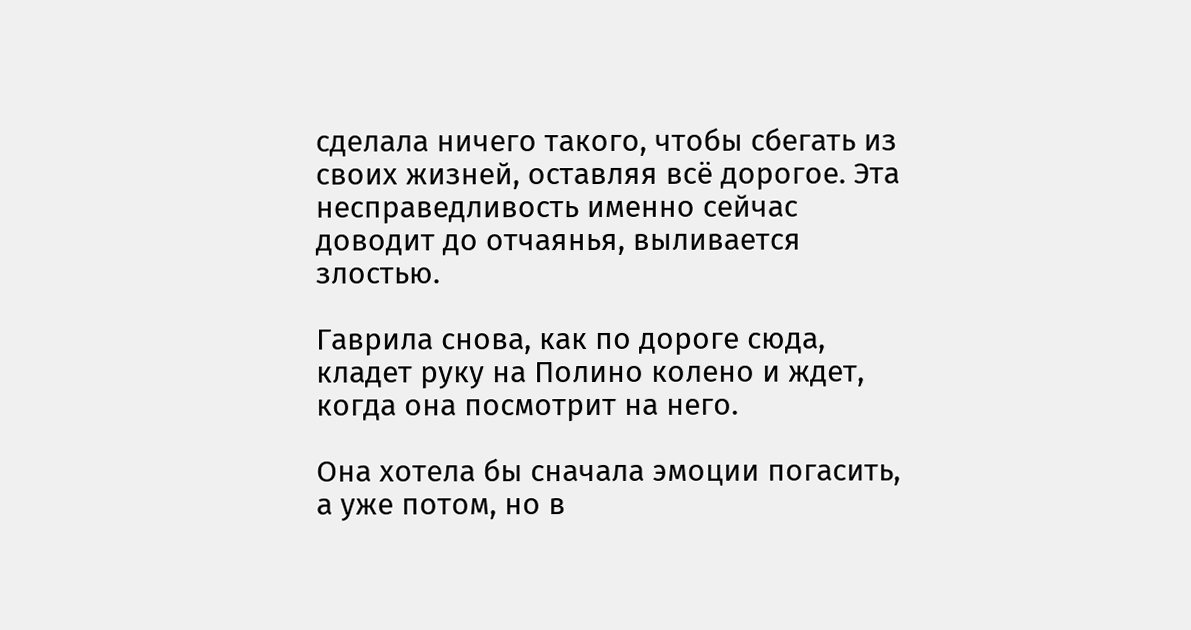сделала ничего такого, чтобы сбегать из своих жизней, оставляя всё дорогое. Эта несправедливость именно сейчас доводит до отчаянья, выливается злостью.

Гаврила снова, как по дороге сюда, кладет руку на Полино колено и ждет, когда она посмотрит на него.

Она хотела бы сначала эмоции погасить, а уже потом, но в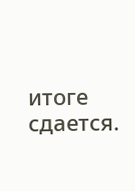итоге сдается.